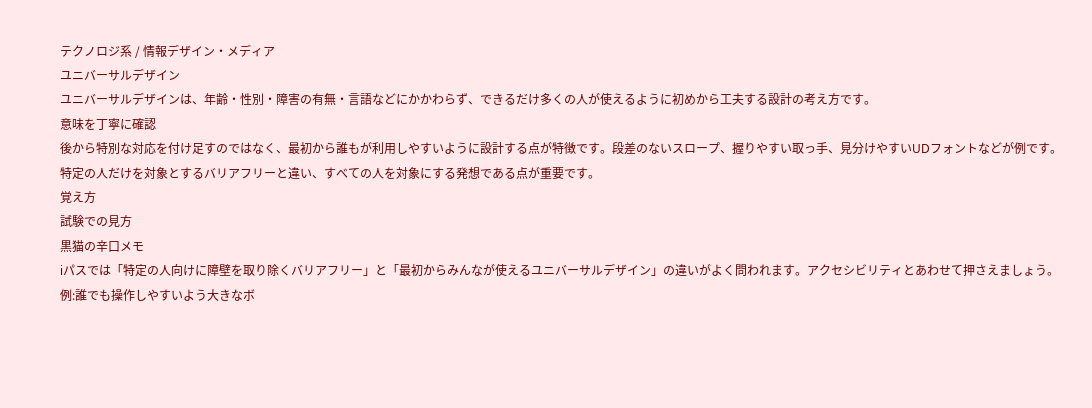テクノロジ系 / 情報デザイン・メディア
ユニバーサルデザイン
ユニバーサルデザインは、年齢・性別・障害の有無・言語などにかかわらず、できるだけ多くの人が使えるように初めから工夫する設計の考え方です。
意味を丁寧に確認
後から特別な対応を付け足すのではなく、最初から誰もが利用しやすいように設計する点が特徴です。段差のないスロープ、握りやすい取っ手、見分けやすいUDフォントなどが例です。特定の人だけを対象とするバリアフリーと違い、すべての人を対象にする発想である点が重要です。
覚え方
試験での見方
黒猫の辛口メモ
iパスでは「特定の人向けに障壁を取り除くバリアフリー」と「最初からみんなが使えるユニバーサルデザイン」の違いがよく問われます。アクセシビリティとあわせて押さえましょう。
例:誰でも操作しやすいよう大きなボ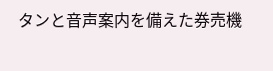タンと音声案内を備えた券売機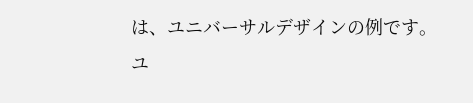は、ユニバーサルデザインの例です。
ユ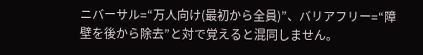ニバーサル=“万人向け(最初から全員)”、バリアフリー=“障壁を後から除去”と対で覚えると混同しません。